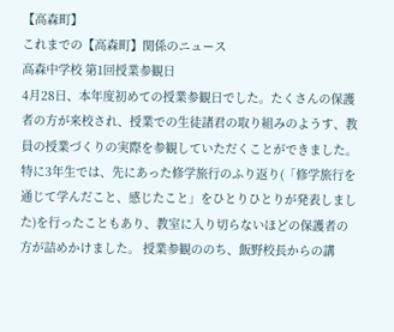【高森町】
これまでの【高森町】関係のニュース
高森中学校 第1回授業参観日
4月28日、本年度初めての授業参観日でした。たくさんの保護者の方が来校され、授業での生徒諸君の取り組みのようす、教員の授業づくりの実際を参観していただくことができました。 特に3年生では、先にあった修学旅行のふり返り(「修学旅行を通じて学んだこと、感じたこと」をひとりひとりが発表しました)を行ったこともあり、教室に入り切らないほどの保護者の方が詰めかけました。 授業参観ののち、飯野校長からの講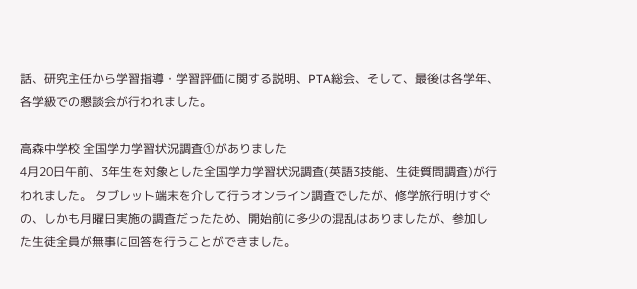話、研究主任から学習指導・学習評価に関する説明、PTA総会、そして、最後は各学年、各学級での懇談会が行われました。

高森中学校 全国学力学習状況調査①がありました
4月20日午前、3年生を対象とした全国学力学習状況調査(英語3技能、生徒質問調査)が行われました。 タブレット端末を介して行うオンライン調査でしたが、修学旅行明けすぐの、しかも月曜日実施の調査だったため、開始前に多少の混乱はありましたが、参加した生徒全員が無事に回答を行うことができました。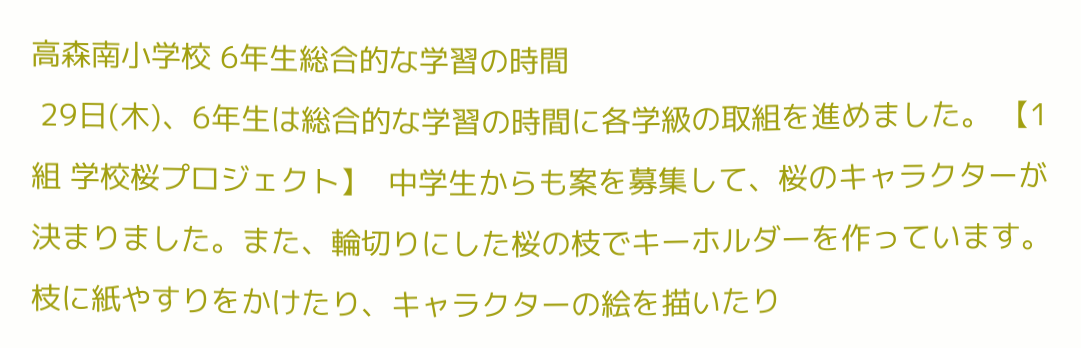高森南小学校 6年生総合的な学習の時間
 29日(木)、6年生は総合的な学習の時間に各学級の取組を進めました。 【1組 学校桜プロジェクト】  中学生からも案を募集して、桜のキャラクターが決まりました。また、輪切りにした桜の枝でキーホルダーを作っています。枝に紙やすりをかけたり、キャラクターの絵を描いたり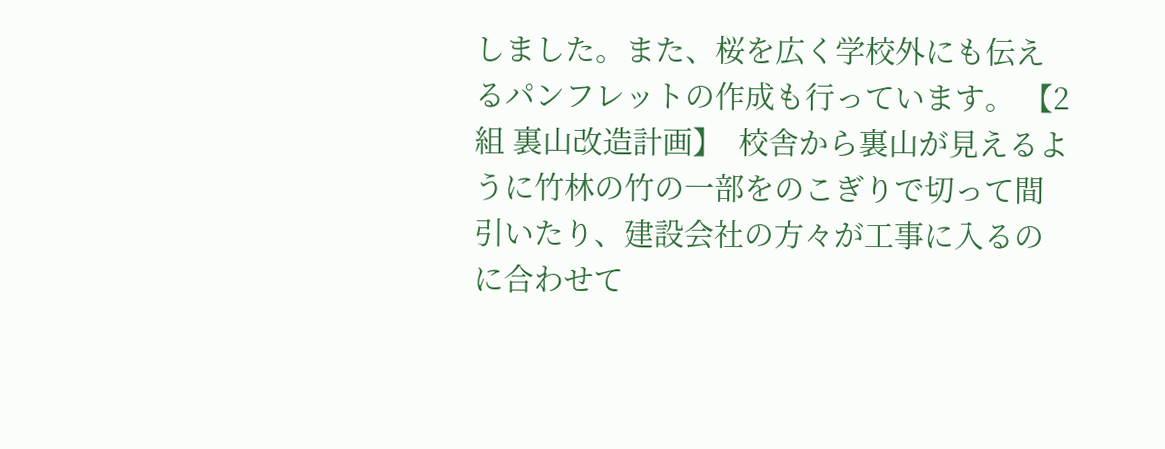しました。また、桜を広く学校外にも伝えるパンフレットの作成も行っています。 【2組 裏山改造計画】  校舎から裏山が見えるように竹林の竹の一部をのこぎりで切って間引いたり、建設会社の方々が工事に入るのに合わせて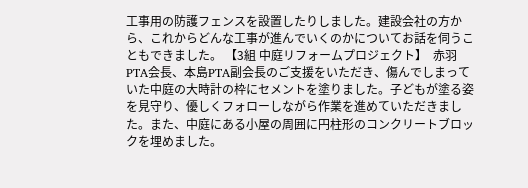工事用の防護フェンスを設置したりしました。建設会社の方から、これからどんな工事が進んでいくのかについてお話を伺うこともできました。 【3組 中庭リフォームプロジェクト】  赤羽PTA会長、本島PTA副会長のご支援をいただき、傷んでしまっていた中庭の大時計の枠にセメントを塗りました。子どもが塗る姿を見守り、優しくフォローしながら作業を進めていただきました。また、中庭にある小屋の周囲に円柱形のコンクリートブロックを埋めました。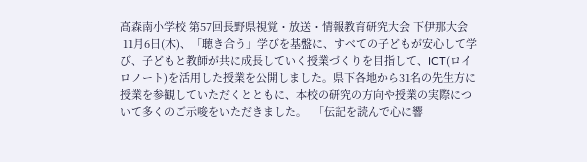高森南小学校 第57回長野県視覚・放送・情報教育研究大会 下伊那大会
 11月6日(木)、「聴き合う」学びを基盤に、すべての子どもが安心して学び、子どもと教師が共に成長していく授業づくりを目指して、ICT(ロイロノート)を活用した授業を公開しました。県下各地から31名の先生方に授業を参観していただくとともに、本校の研究の方向や授業の実際について多くのご示唆をいただきました。  「伝記を読んで心に響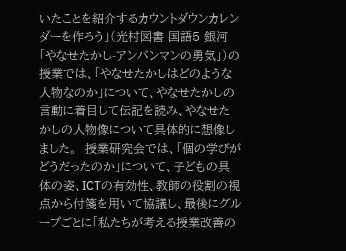いたことを紹介するカウントダウンカレンダーを作ろう」(光村図書 国語5 銀河 「やなせたかし-アンパンマンの勇気」)の授業では、「やなせたかしはどのような人物なのか」について、やなせたかしの言動に着目して伝記を読み、やなせたかしの人物像について具体的に想像しました。  授業研究会では、「個の学びがどうだったのか」について、子どもの具体の姿、ICTの有効性、教師の役割の視点から付箋を用いて協議し、最後にグループごとに「私たちが考える授業改善の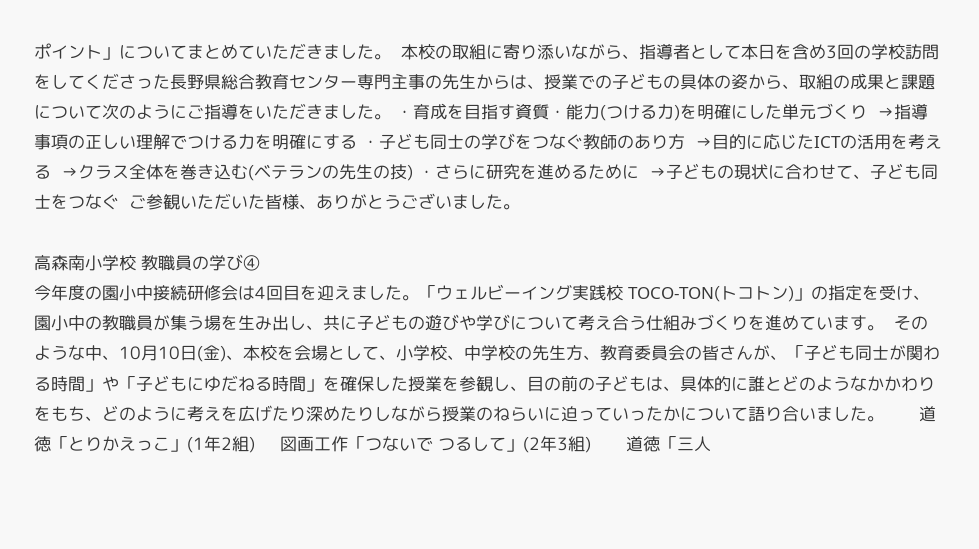ポイント」についてまとめていただきました。  本校の取組に寄り添いながら、指導者として本日を含め3回の学校訪問をしてくださった長野県総合教育センター専門主事の先生からは、授業での子どもの具体の姿から、取組の成果と課題について次のようにご指導をいただきました。 ・育成を目指す資質・能力(つける力)を明確にした単元づくり  →指導事項の正しい理解でつける力を明確にする ・子ども同士の学びをつなぐ教師のあり方  →目的に応じたICTの活用を考える  →クラス全体を巻き込む(ベテランの先生の技) ・さらに研究を進めるために  →子どもの現状に合わせて、子ども同士をつなぐ  ご参観いただいた皆様、ありがとうございました。

高森南小学校 教職員の学び④
今年度の園小中接続研修会は4回目を迎えました。「ウェルビーイング実践校 TOCO-TON(トコトン)」の指定を受け、園小中の教職員が集う場を生み出し、共に子どもの遊びや学びについて考え合う仕組みづくりを進めています。  そのような中、10月10日(金)、本校を会場として、小学校、中学校の先生方、教育委員会の皆さんが、「子ども同士が関わる時間」や「子どもにゆだねる時間」を確保した授業を参観し、目の前の子どもは、具体的に誰とどのようなかかわりをもち、どのように考えを広げたり深めたりしながら授業のねらいに迫っていったかについて語り合いました。       道徳「とりかえっこ」(1年2組)     図画工作「つないで つるして」(2年3組)       道徳「三人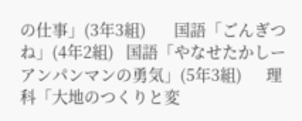の仕事」(3年3組)       国語「ごんぎつね」(4年2組)   国語「やなせたかしーアンパンマンの勇気」(5年3組)      理科「大地のつくりと変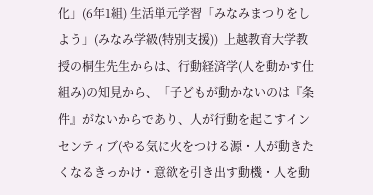化」(6年1組) 生活単元学習「みなみまつりをしよう」(みなみ学級(特別支援))  上越教育大学教授の桐生先生からは、行動経済学(人を動かす仕組み)の知見から、「子どもが動かないのは『条件』がないからであり、人が行動を起こすインセンティブ(やる気に火をつける源・人が動きたくなるきっかけ・意欲を引き出す動機・人を動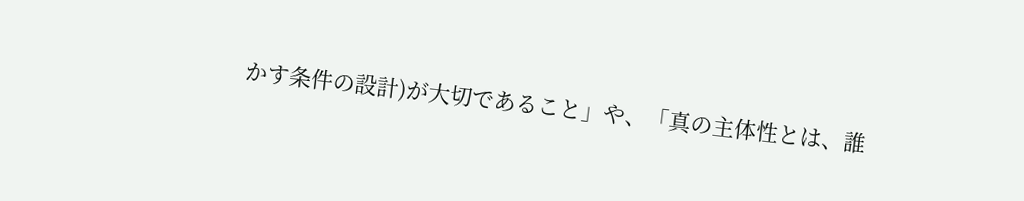かす条件の設計)が大切であること」や、「真の主体性とは、誰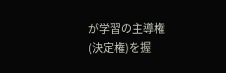が学習の主導権(決定権)を握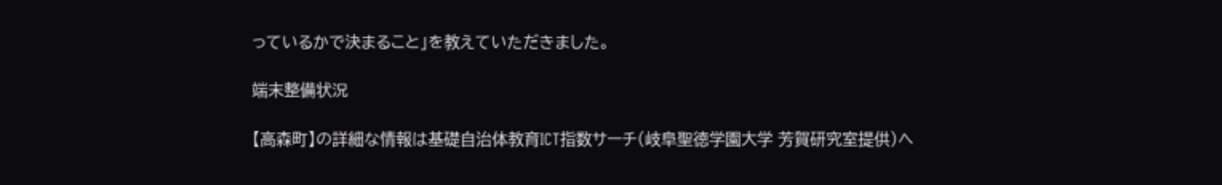っているかで決まること」を教えていただきました。

端末整備状況

【高森町】の詳細な情報は基礎自治体教育ICT指数サーチ(岐阜聖徳学園大学 芳賀研究室提供)へ